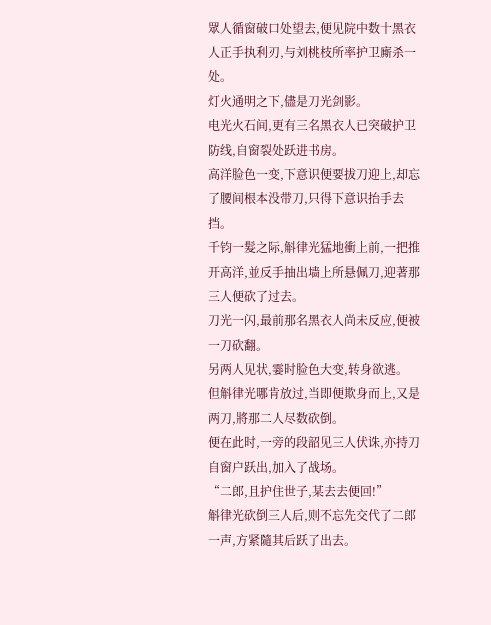眾人循窗破口处望去,便见院中数十黑衣人正手执利刃,与刘桃枝所率护卫廝杀一处。
灯火通明之下,儘是刀光剑影。
电光火石间,更有三名黑衣人已突破护卫防线,自窗裂处跃进书房。
高洋脸色一变,下意识便要拔刀迎上,却忘了腰间根本没带刀,只得下意识抬手去挡。
千钧一髮之际,斛律光猛地衝上前,一把推开高洋,並反手抽出墙上所悬佩刀,迎著那三人便砍了过去。
刀光一闪,最前那名黑衣人尚未反应,便被一刀砍翻。
另两人见状,霎时脸色大变,转身欲逃。
但斛律光哪肯放过,当即便欺身而上,又是两刀,將那二人尽数砍倒。
便在此时,一旁的段韶见三人伏诛,亦持刀自窗户跃出,加入了战场。
“二郎,且护住世子,某去去便回!”
斛律光砍倒三人后,则不忘先交代了二郎一声,方紧隨其后跃了出去。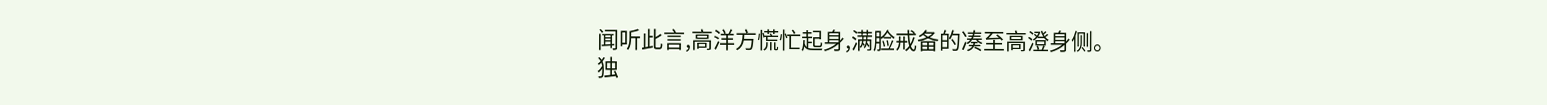闻听此言,高洋方慌忙起身,满脸戒备的凑至高澄身侧。
独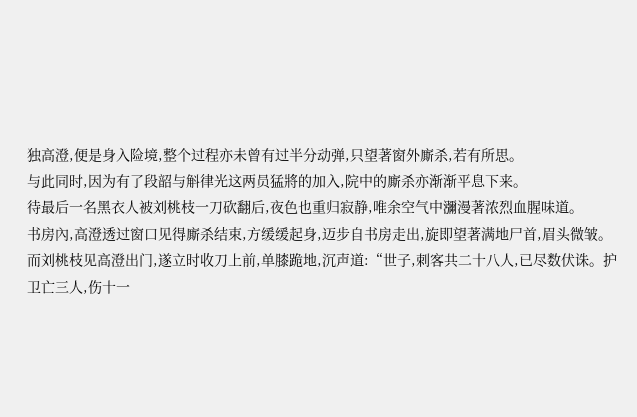独高澄,便是身入险境,整个过程亦未曾有过半分动弹,只望著窗外廝杀,若有所思。
与此同时,因为有了段韶与斛律光这两员猛將的加入,院中的廝杀亦渐渐平息下来。
待最后一名黑衣人被刘桃枝一刀砍翻后,夜色也重归寂静,唯余空气中瀰漫著浓烈血腥味道。
书房內,高澄透过窗口见得廝杀结束,方缓缓起身,迈步自书房走出,旋即望著满地尸首,眉头微皱。
而刘桃枝见高澄出门,遂立时收刀上前,单膝跪地,沉声道:“世子,刺客共二十八人,已尽数伏诛。护卫亡三人,伤十一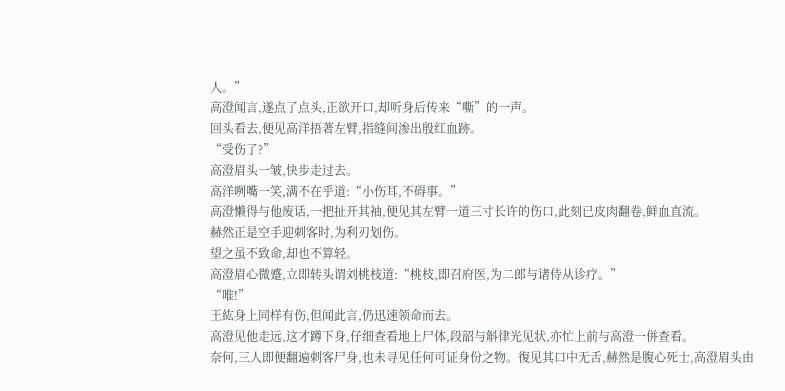人。”
高澄闻言,遂点了点头,正欲开口,却听身后传来“嘶”的一声。
回头看去,便见高洋捂著左臂,指缝间渗出殷红血跡。
“受伤了?”
高澄眉头一皱,快步走过去。
高洋咧嘴一笑,满不在乎道:“小伤耳,不碍事。”
高澄懒得与他废话,一把扯开其袖,便见其左臂一道三寸长许的伤口,此刻已皮肉翻卷,鲜血直流。
赫然正是空手迎刺客时,为利刃划伤。
望之虽不致命,却也不算轻。
高澄眉心微蹙,立即转头谓刘桃枝道:“桃枝,即召府医,为二郎与诸侍从诊疗。”
“唯!”
王紘身上同样有伤,但闻此言,仍迅速领命而去。
高澄见他走远,这才蹲下身,仔细查看地上尸体,段韶与斛律光见状,亦忙上前与高澄一併查看。
奈何,三人即便翻遍刺客尸身,也未寻见任何可证身份之物。復见其口中无舌,赫然是腹心死士,高澄眉头由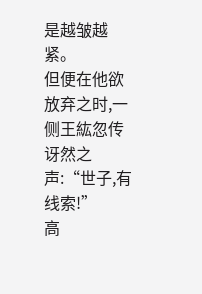是越皱越紧。
但便在他欲放弃之时,一侧王紘忽传讶然之声:“世子,有线索!”
高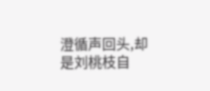澄循声回头,却是刘桃枝自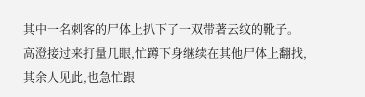其中一名刺客的尸体上扒下了一双带著云纹的靴子。
高澄接过来打量几眼,忙蹲下身继续在其他尸体上翻找,其余人见此,也急忙跟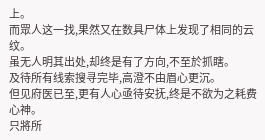上。
而眾人这一找,果然又在数具尸体上发现了相同的云纹。
虽无人明其出处,却终是有了方向,不至於抓瞎。
及待所有线索搜寻完毕,高澄不由眉心更沉。
但见府医已至,更有人心亟待安抚,终是不欲为之耗费心神。
只將所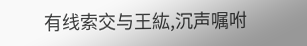有线索交与王紘,沉声嘱咐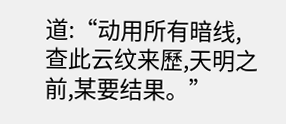道:“动用所有暗线,查此云纹来歷,天明之前,某要结果。”